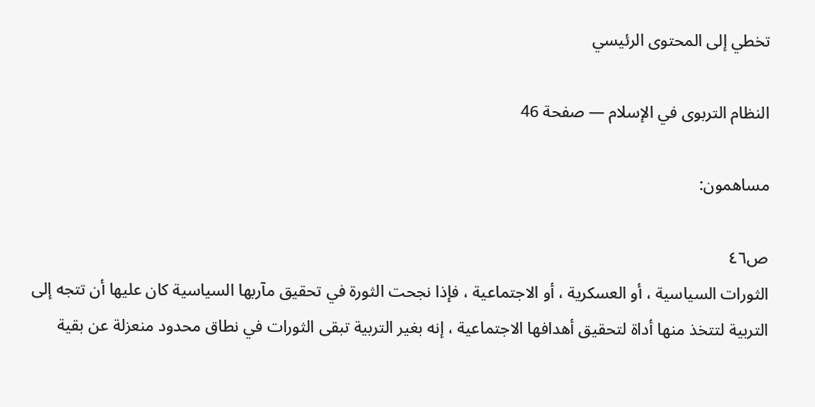تخطي إلى المحتوى الرئيسي

النظام التربوى في الإسلام — صفحة 46

مساهمون:

ص٤٦
الثورات السياسية ، أو العسكرية ، أو الاجتماعية ، فإذا نجحت الثورة في تحقيق مآربها السياسية كان عليها أن تتجه إلى التربية لتتخذ منها أداة لتحقيق أهدافها الاجتماعية ، إنه بغير التربية تبقى الثورات في نطاق محدود منعزلة عن بقية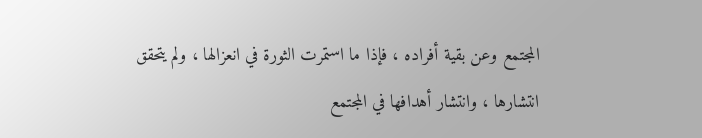المجتمع وعن بقية أفراده ، فإذا ما استمرت الثورة في انعزالها ، ولم يتحقق انتشارها ، وانتشار أهدافها في المجتمع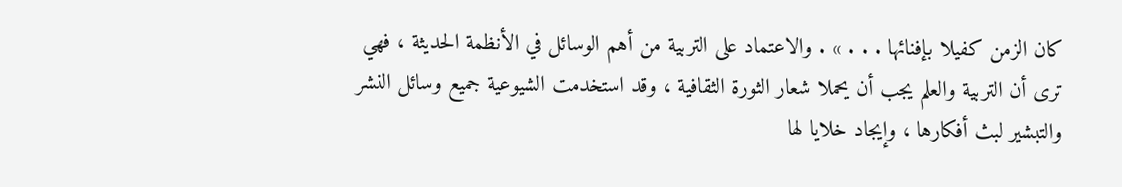كان الزمن كفيلا بإفنائها . . . » . والاعتماد على التربية من أهم الوسائل في الأنظمة الحديثة ، فهي ترى أن التربية والعلم يجب أن يحملا شعار الثورة الثقافية ، وقد استخدمت الشيوعية جميع وسائل النشر والتبشير لبث أفكارها ، وإيجاد خلايا لها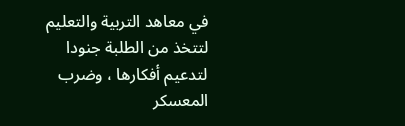في معاهد التربية والتعليم لتتخذ من الطلبة جنودا لتدعيم أفكارها ، وضرب المعسكر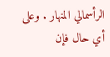الرأسمالي المنهار . وعلى أي حال فإن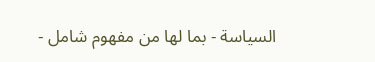السياسة - بما لها من مفهوم شامل -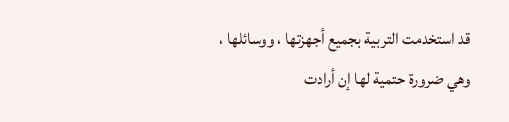قد استخدمت التربية بجميع أجهزتها ، ووسائلها ، وهي ضرورة حتمية لها إن أرادت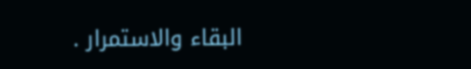البقاء والاستمرار .